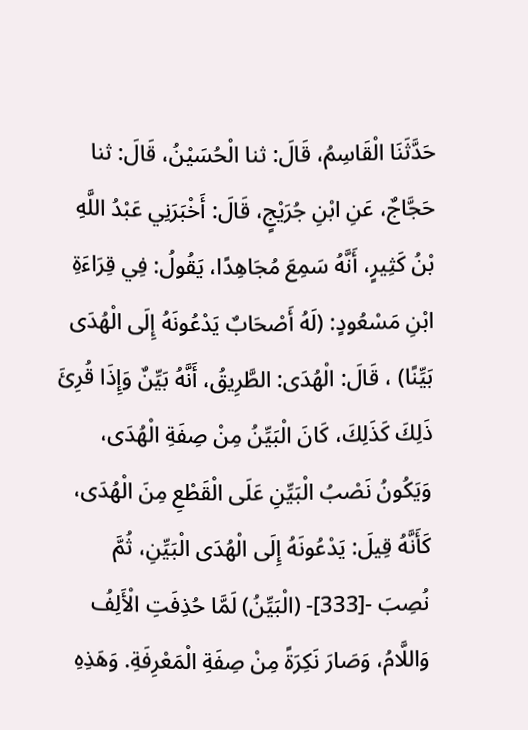حَدَّثَنَا الْقَاسِمُ، قَالَ: ثنا الْحُسَيْنُ، قَالَ: ثنا حَجَّاجٌ، عَنِ ابْنِ جُرَيْجٍ، قَالَ: أَخْبَرَنِي عَبْدُ اللَّهِ بْنُ كَثِيرٍ، أَنَّهُ سَمِعَ مُجَاهِدًا، يَقُولُ: فِي قِرَاءَةِ ابْنِ مَسْعُودٍ: (لَهُ أَصْحَابٌ يَدْعُونَهُ إِلَى الْهُدَى بَيِّنًا) ، قَالَ: الْهُدَى: الطَّرِيقُ، أَنَّهُ بَيِّنٌ وَإِذَا قُرِئَ ذَلِكَ كَذَلِكَ، كَانَ الْبَيِّنُ مِنْ صِفَةِ الْهُدَى، وَيَكُونُ نَصْبُ الْبَيِّنِ عَلَى الْقَطْعِ مِنَ الْهُدَى، كَأَنَّهُ قِيلَ: يَدْعُونَهُ إِلَى الْهُدَى الْبَيِّنِ، ثُمَّ نُصِبَ -[333]- (الْبَيِّنُ) لَمَّا حُذِفَتِ الْأَلِفُ وَاللَّامُ، وَصَارَ نَكِرَةً مِنْ صِفَةِ الْمَعْرِفَةِ. وَهَذِهِ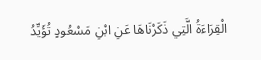الْقِرَاءَةُ الَّتِي ذَكَرْنَاهَا عَنِ ابْنِ مَسْعُودٍ تُؤَيِّدُ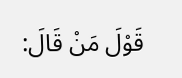قَوْلَ مَنْ قَالَ: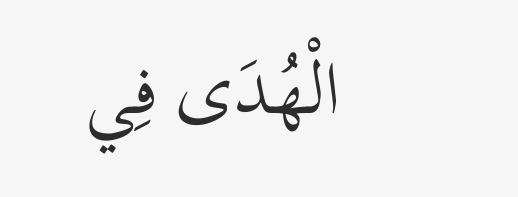الْهُدَى فِي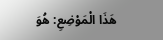هَذَا الْمَوْضِعِ: هُوَ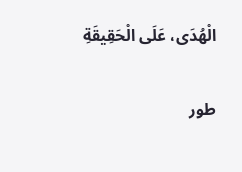الْهُدَى، عَلَى الْحَقِيقَةِ

طور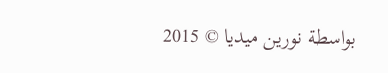بواسطة نورين ميديا © 2015